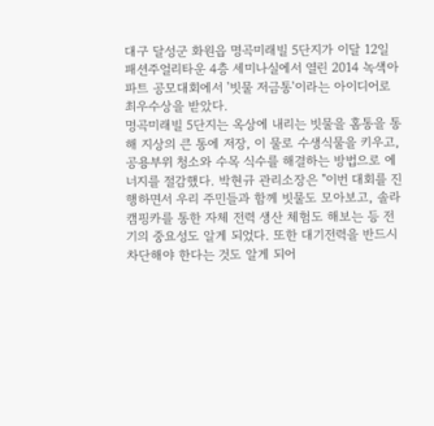대구 달성군 화원읍 명곡미래빌 5단지가 이달 12일 패션주얼리타운 4층 세미나실에서 열린 2014 녹색아파트 공모대회에서 '빗물 저금통'이라는 아이디어로 최우수상을 받았다.
명곡미래빌 5단지는 옥상에 내리는 빗물을 홈통을 통해 지상의 큰 통에 저장, 이 물로 수생식물을 키우고, 공용부위 청소와 수목 식수를 해결하는 방법으로 에너지를 절감했다. 박현규 관리소장은 "이번 대회를 진행하면서 우리 주민들과 함께 빗물도 모아보고, 솔라 캠핑카를 통한 자체 전력 생산 체험도 해보는 등 전기의 중요성도 알게 되었다. 또한 대기전력을 반드시 차단해야 한다는 것도 알게 되어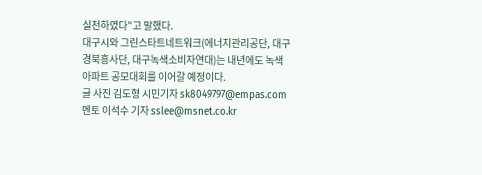실천하였다"고 말했다.
대구시와 그린스타트네트워크(에너지관리공단, 대구경북흥사단, 대구녹색소비자연대)는 내년에도 녹색아파트 공모대회를 이어갈 예정이다.
글 사진 김도형 시민기자 sk8049797@empas.com
멘토 이석수 기자 sslee@msnet.co.kr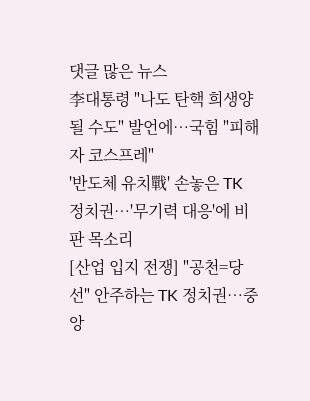댓글 많은 뉴스
李대통령 "나도 탄핵 희생양 될 수도" 발언에…국힘 "피해자 코스프레"
'반도체 유치戰' 손놓은 TK 정치권…'무기력 대응'에 비판 목소리
[산업 입지 전쟁] "공천=당선" 안주하는 TK 정치권…중앙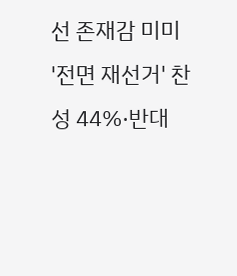선 존재감 미미
'전면 재선거' 찬성 44%·반대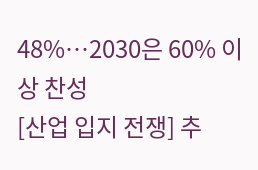48%…2030은 60% 이상 찬성
[산업 입지 전쟁] 추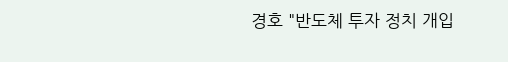경호 "반도체 투자 정치 개입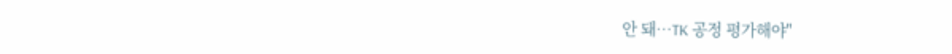안 돼…TK 공정 평가해야"